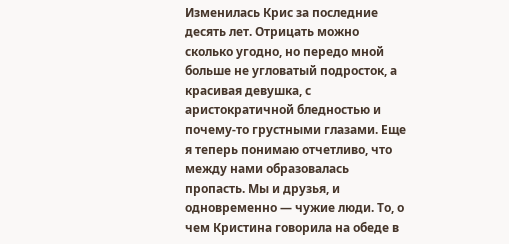Изменилась Крис за последние десять лет. Отрицать можно сколько угодно, но передо мной больше не угловатый подросток, а красивая девушка, с аристократичной бледностью и почему-то грустными глазами. Еще я теперь понимаю отчетливо, что между нами образовалась пропасть. Мы и друзья, и одновременно — чужие люди. То, о чем Кристина говорила на обеде в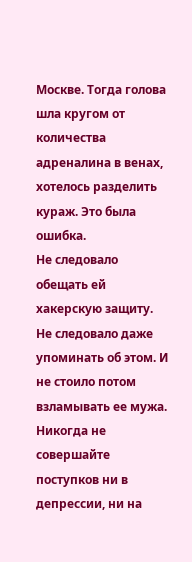Москве. Тогда голова шла кругом от количества адреналина в венах, хотелось разделить кураж. Это была ошибка.
Не следовало обещать ей хакерскую защиту. Не следовало даже упоминать об этом. И не стоило потом взламывать ее мужа. Никогда не совершайте поступков ни в депрессии, ни на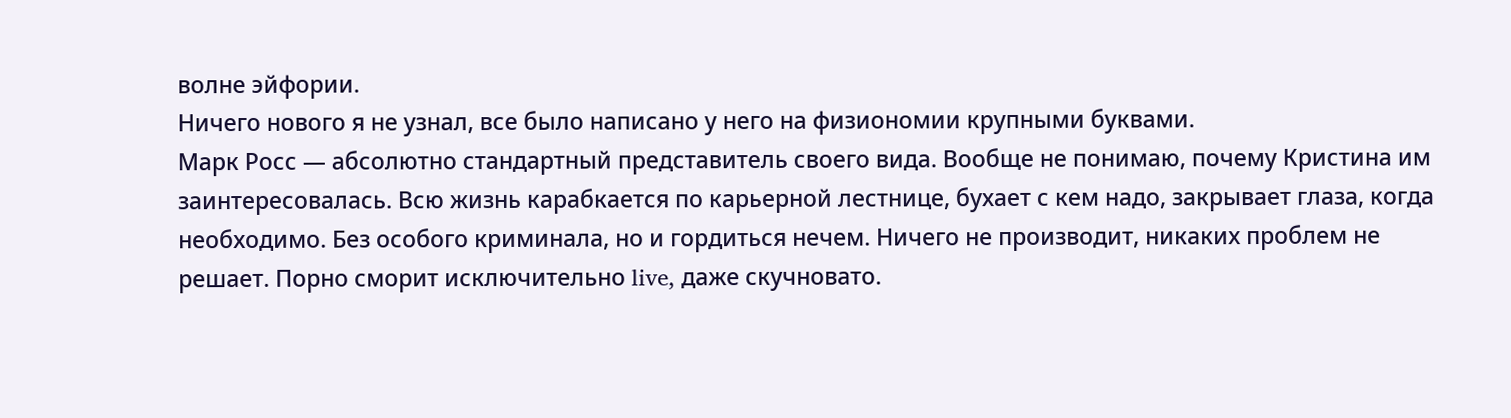волне эйфории.
Ничего нового я не узнал, все было написано у него на физиономии крупными буквами.
Марк Росс — абсолютно стандартный представитель своего вида. Вообще не понимаю, почему Кристина им заинтересовалась. Всю жизнь карабкается по карьерной лестнице, бухает с кем надо, закрывает глаза, когда необходимо. Без особого криминала, но и гордиться нечем. Ничего не производит, никаких проблем не решает. Порно сморит исключительно live, даже скучновато.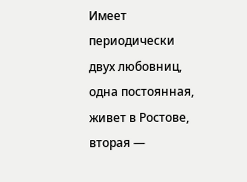Имеет периодически двух любовниц, одна постоянная, живет в Ростове, вторая —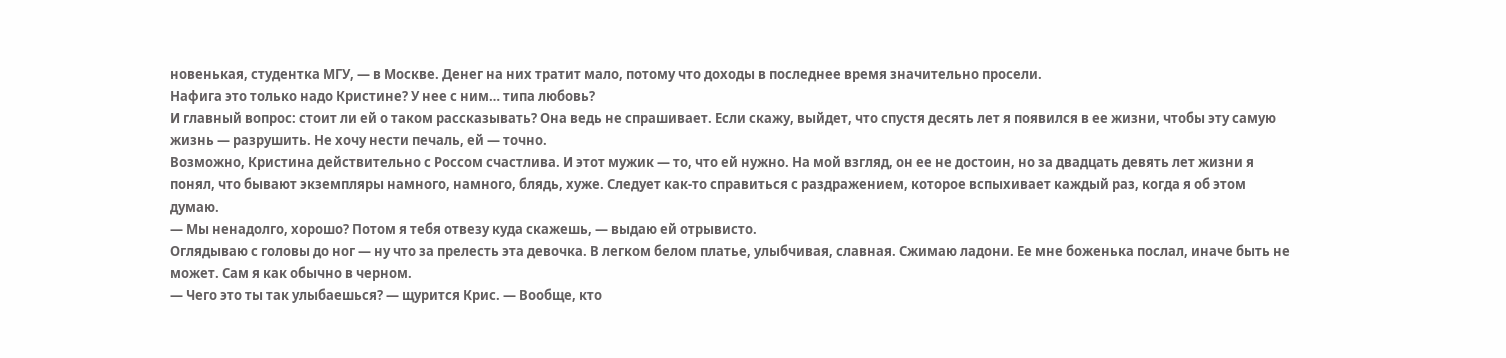новенькая, студентка МГУ, — в Москве. Денег на них тратит мало, потому что доходы в последнее время значительно просели.
Нафига это только надо Кристине? У нее с ним… типа любовь?
И главный вопрос: стоит ли ей о таком рассказывать? Она ведь не спрашивает. Если скажу, выйдет, что спустя десять лет я появился в ее жизни, чтобы эту самую жизнь — разрушить. Не хочу нести печаль, ей — точно.
Возможно, Кристина действительно с Россом счастлива. И этот мужик — то, что ей нужно. На мой взгляд, он ее не достоин, но за двадцать девять лет жизни я понял, что бывают экземпляры намного, намного, блядь, хуже. Следует как-то справиться с раздражением, которое вспыхивает каждый раз, когда я об этом думаю.
— Мы ненадолго, хорошо? Потом я тебя отвезу куда скажешь, — выдаю ей отрывисто.
Оглядываю с головы до ног — ну что за прелесть эта девочка. В легком белом платье, улыбчивая, славная. Сжимаю ладони. Ее мне боженька послал, иначе быть не может. Сам я как обычно в черном.
— Чего это ты так улыбаешься? — щурится Крис. — Вообще, кто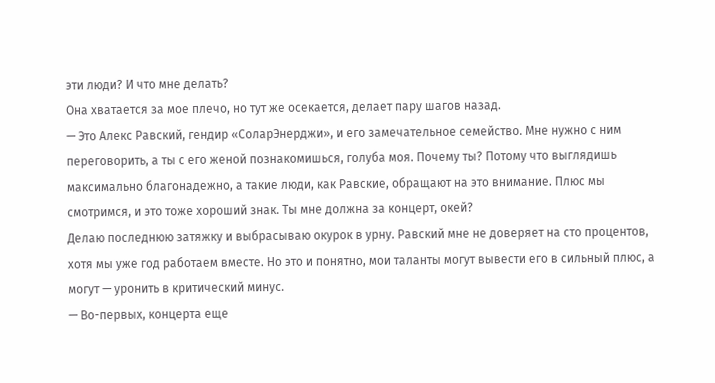эти люди? И что мне делать?
Она хватается за мое плечо, но тут же осекается, делает пару шагов назад.
— Это Алекс Равский, гендир «СоларЭнерджи», и его замечательное семейство. Мне нужно с ним переговорить, а ты с его женой познакомишься, голуба моя. Почему ты? Потому что выглядишь максимально благонадежно, а такие люди, как Равские, обращают на это внимание. Плюс мы смотримся, и это тоже хороший знак. Ты мне должна за концерт, окей?
Делаю последнюю затяжку и выбрасываю окурок в урну. Равский мне не доверяет на сто процентов, хотя мы уже год работаем вместе. Но это и понятно, мои таланты могут вывести его в сильный плюс, а могут — уронить в критический минус.
— Во-первых, концерта еще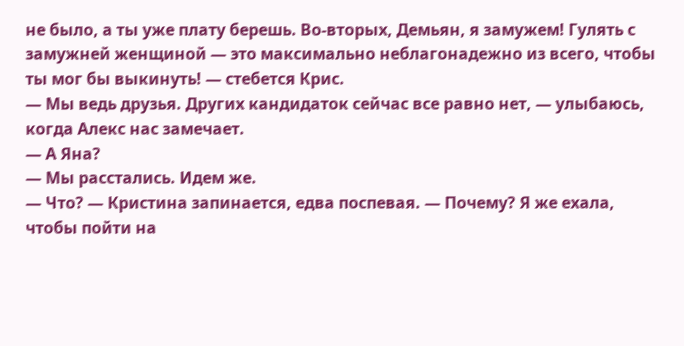не было, а ты уже плату берешь. Во-вторых, Демьян, я замужем! Гулять с замужней женщиной — это максимально неблагонадежно из всего, чтобы ты мог бы выкинуть! — стебется Крис.
— Мы ведь друзья. Других кандидаток сейчас все равно нет, — улыбаюсь, когда Алекс нас замечает.
— А Яна?
— Мы расстались. Идем же.
— Что? — Кристина запинается, едва поспевая. — Почему? Я же ехала, чтобы пойти на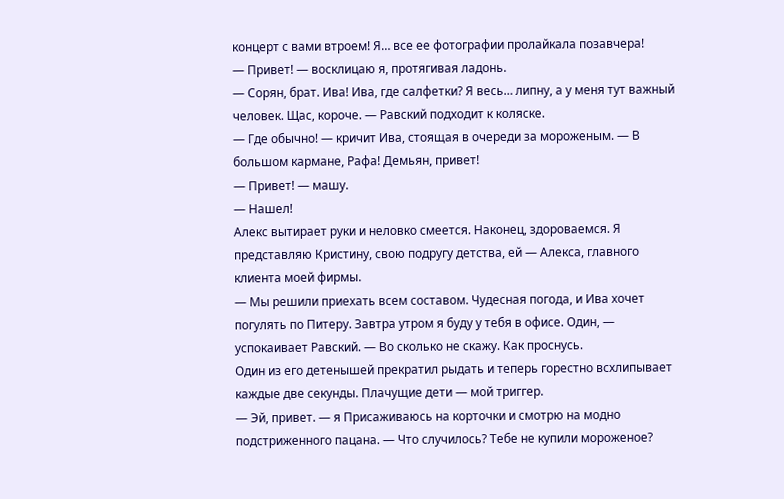концерт с вами втроем! Я… все ее фотографии пролайкала позавчера!
— Привет! — восклицаю я, протягивая ладонь.
— Сорян, брат. Ива! Ива, где салфетки? Я весь… липну, а у меня тут важный человек. Щас, короче. — Равский подходит к коляске.
— Где обычно! — кричит Ива, стоящая в очереди за мороженым. — В большом кармане, Рафа! Демьян, привет!
— Привет! — машу.
— Нашел!
Алекс вытирает руки и неловко смеется. Наконец, здороваемся. Я представляю Кристину, свою подругу детства, ей — Алекса, главного клиента моей фирмы.
— Мы решили приехать всем составом. Чудесная погода, и Ива хочет погулять по Питеру. Завтра утром я буду у тебя в офисе. Один, — успокаивает Равский. — Во сколько не скажу. Как проснусь.
Один из его детенышей прекратил рыдать и теперь горестно всхлипывает каждые две секунды. Плачущие дети — мой триггер.
— Эй, привет. — я Присаживаюсь на корточки и смотрю на модно подстриженного пацана. — Что случилось? Тебе не купили мороженое?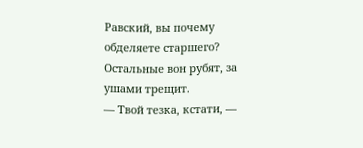Равский, вы почему обделяете старшего? Остальные вон рубят, за ушами трещит.
— Твой тезка, кстати, —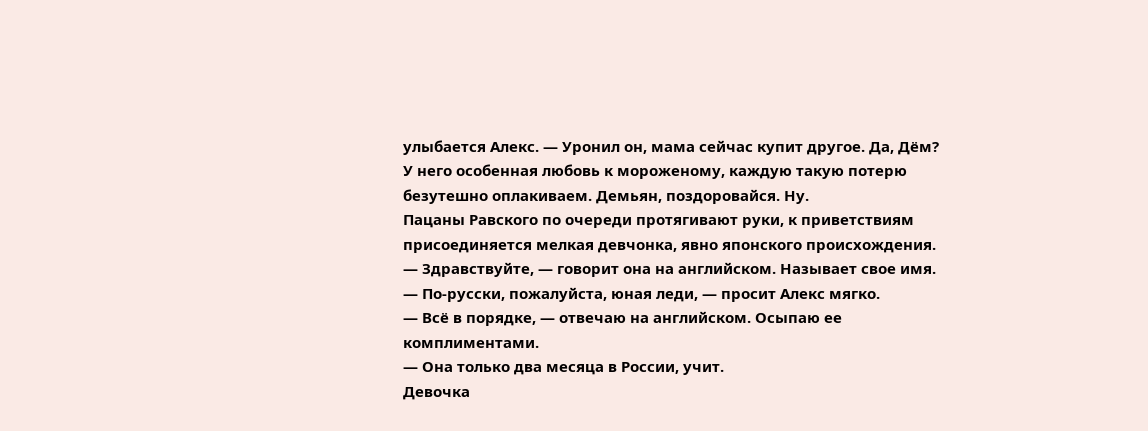улыбается Алекс. — Уронил он, мама сейчас купит другое. Да, Дём? У него особенная любовь к мороженому, каждую такую потерю безутешно оплакиваем. Демьян, поздоровайся. Ну.
Пацаны Равского по очереди протягивают руки, к приветствиям присоединяется мелкая девчонка, явно японского происхождения.
— Здравствуйте, — говорит она на английском. Называет свое имя.
— По-русски, пожалуйста, юная леди, — просит Алекс мягко.
— Всё в порядке, — отвечаю на английском. Осыпаю ее комплиментами.
— Она только два месяца в России, учит.
Девочка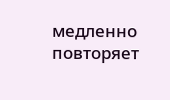медленно повторяет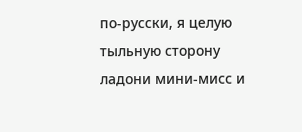по-русски, я целую тыльную сторону ладони мини-мисс и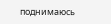поднимаюсь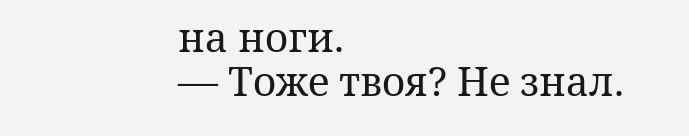на ноги.
— Тоже твоя? Не знал.